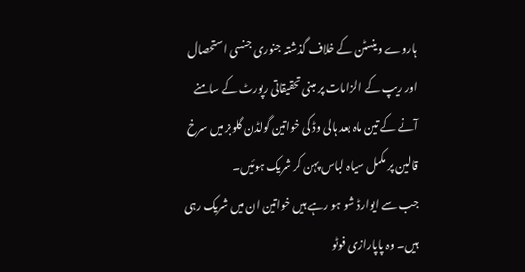ہاروے وینسٹن کے خلاف گذشتہ جنوری جنسی استحصال اور ریپ کے الزامات پر مبنی تحقیقاتی رپورٹ کے سامنے آنے کے تین ماہ بعد ہالی وڈ کی خواتین گولڈن گلوبز میں سرخ قالین پر مکمل سیاہ لباس پہن کر شریک ہوئیں۔
جب سے ایوارڈ شو ہو رہے ہیں خواتین ان میں شریک رہی ہیں۔ وہ پاپارازی فوٹو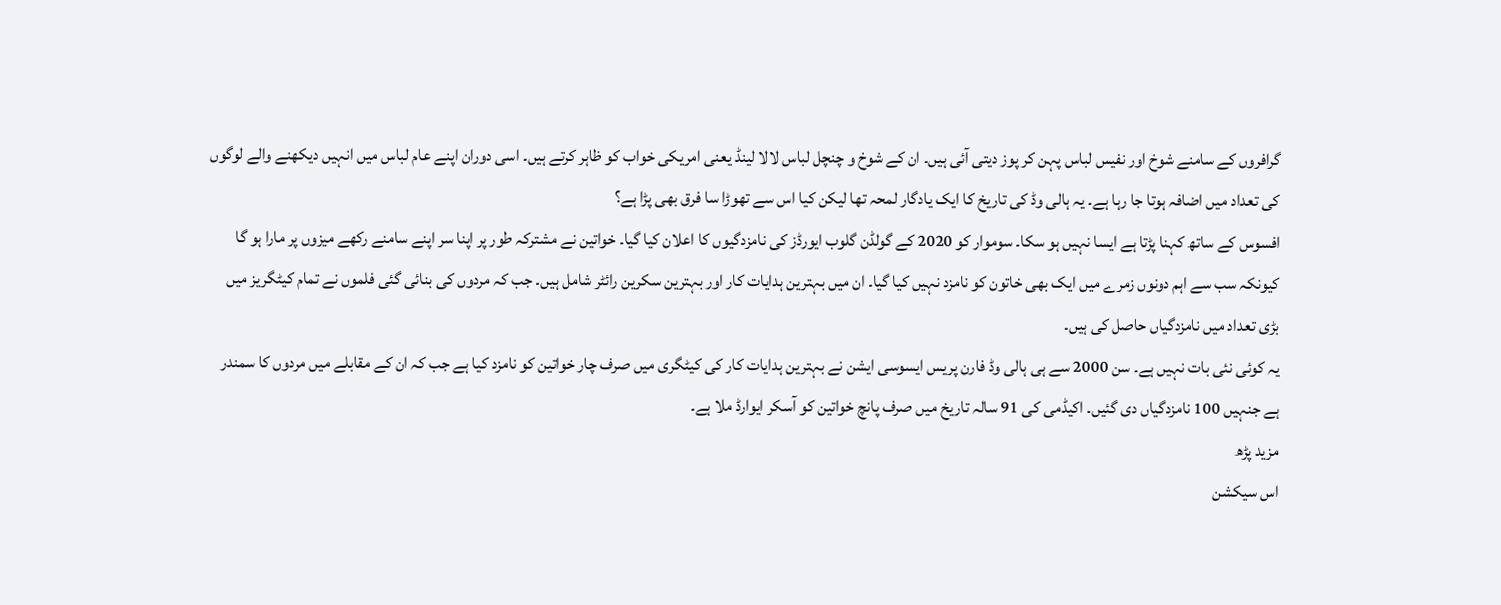گرافروں کے سامنے شوخ اور نفیس لباس پہن کر پوز دیتی آئی ہیں۔ ان کے شوخ و چنچل لباس لالا لینڈ یعنی امریکی خواب کو ظاہر کرتے ہیں۔ اسی دوران اپنے عام لباس میں انہیں دیکھنے والے لوگوں کی تعداد میں اضافہ ہوتا جا رہا ہے۔ یہ ہالی وڈ کی تاریخ کا ایک یادگار لمحہ تھا لیکن کیا اس سے تھوڑا سا فرق بھی پڑا ہے؟
افسوس کے ساتھ کہنا پڑتا ہے ایسا نہیں ہو سکا۔ سوموار کو 2020 کے گولڈن گلوب ایورڈز کی نامزدگیوں کا اعلان کیا گیا۔ خواتین نے مشترکہ طور پر اپنا سر اپنے سامنے رکھے میزوں پر مارا ہو گا کیونکہ سب سے اہم دونوں زمرے میں ایک بھی خاتون کو نامزد نہیں کیا گیا۔ ان میں بہترین ہدایات کار اور بہترین سکرین رائٹر شامل ہیں۔ جب کہ مردوں کی بنائی گئی فلموں نے تمام کیٹگریز میں بڑی تعداد میں نامزدگیاں حاصل کی ہیں۔
یہ کوئی نئی بات نہیں ہے۔ سن 2000 سے ہی ہالی وڈ فارن پریس ایسوسی ایشن نے بہترین ہدایات کار کی کیٹگری میں صرف چار خواتین کو نامزد کیا ہے جب کہ ان کے مقابلے میں مردوں کا سمندر ہے جنہیں 100 نامزدگیاں دی گئیں۔ اکیڈمی کی 91 سالہ تاریخ میں صرف پانچ خواتین کو آسکر ایوارڈ ملا ہے۔
مزید پڑھ
اس سیکشن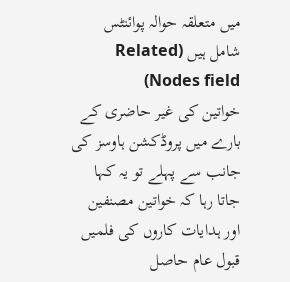میں متعلقہ حوالہ پوائنٹس شامل ہیں (Related Nodes field)
خواتین کی غیر حاضری کے بارے میں پروڈکشن ہاوسز کی جانب سے پہلے تو یہ کہا جاتا رہا کہ خواتین مصنفین اور ہدایات کاروں کی فلمیں قبول عام حاصل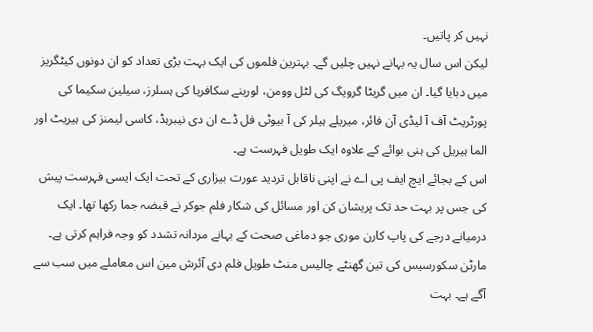نہیں کر پاتیں۔
لیکن اس سال یہ بہانے نہیں چلیں گے۔ بہترین فلموں کی ایک بہت بڑی تعداد کو ان دونوں کیٹگریز میں دبایا گیا۔ ان میں گریٹا گرویگ کی لٹل وومن، لورینے سکافریا کی ہسلرز، سیلین سکیما کی پورٹریٹ آف آ لیڈی آن فائر، میریلے ہیلر کی آ بیوٹی فل ڈے ان دی نیبرہڈ، کاسی لیمنز کی ہیریٹ اور الما ہیریل کی ہنی بوائے کے علاوہ ایک طویل فہرست ہے۔
اس کے بجائے ایچ ایف پی اے نے اپنی ناقابل تردید عورت بیزاری کے تحت ایک ایسی فہرست پیش کی جس پر بہت حد تک پریشان کن اور مسائل کی شکار فلم جوکر نے قبضہ جما رکھا تھا۔ ایک درمیانے درجے کی پاپ کارن موری جو دماغی صحت کے بہانے مردانہ تشدد کو وجہ فراہم کرتی ہے۔
مارٹن سکورسیس کی تین گھنٹے چالیس منٹ طویل فلم دی آئرش مین اس معاملے میں سب سے آگے ہے۔ بہت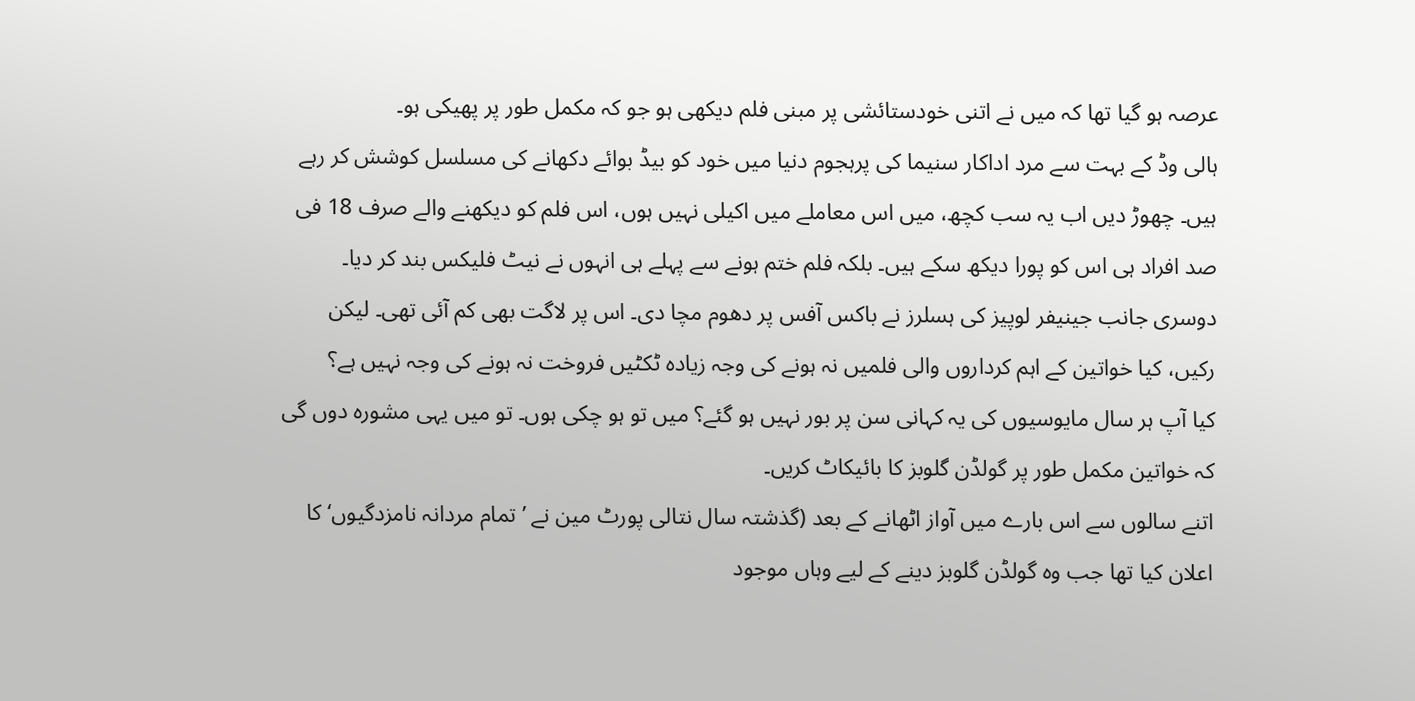عرصہ ہو گیا تھا کہ میں نے اتنی خودستائشی پر مبنی فلم دیکھی ہو جو کہ مکمل طور پر پھیکی ہو۔
ہالی وڈ کے بہت سے مرد اداکار سنیما کی پرہجوم دنیا میں خود کو بیڈ بوائے دکھانے کی مسلسل کوشش کر رہے ہیں۔ چھوڑ دیں اب یہ سب کچھ، میں اس معاملے میں اکیلی نہیں ہوں، اس فلم کو دیکھنے والے صرف 18 فی صد افراد ہی اس کو پورا دیکھ سکے ہیں۔ بلکہ فلم ختم ہونے سے پہلے ہی انہوں نے نیٹ فلیکس بند کر دیا۔
دوسری جانب جینیفر لوپیز کی ہسلرز نے باکس آفس پر دھوم مچا دی۔ اس پر لاگت بھی کم آئی تھی۔ لیکن رکیں، کیا خواتین کے اہم کرداروں والی فلمیں نہ ہونے کی وجہ زیادہ ٹکٹیں فروخت نہ ہونے کی وجہ نہیں ہے؟
کیا آپ ہر سال مایوسیوں کی یہ کہانی سن پر بور نہیں ہو گئے؟ میں تو ہو چکی ہوں۔ تو میں یہی مشورہ دوں گی کہ خواتین مکمل طور پر گولڈن گلوبز کا بائیکاٹ کریں۔
اتنے سالوں سے اس بارے میں آواز اٹھانے کے بعد (گذشتہ سال نتالی پورٹ مین نے ’ تمام مردانہ نامزدگیوں‘ کا اعلان کیا تھا جب وہ گولڈن گلوبز دینے کے لیے وہاں موجود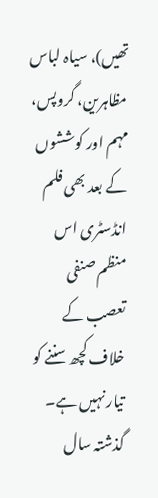تھیں)، سیاہ لباس مظاہرین، گروپس، مہم اور کوششوں کے بعد بھی فلم انڈسٹری اس منظم صنفی تعصب کے خلاف کچھ سننے کو تیار نہیں ہے۔ گذشتہ سال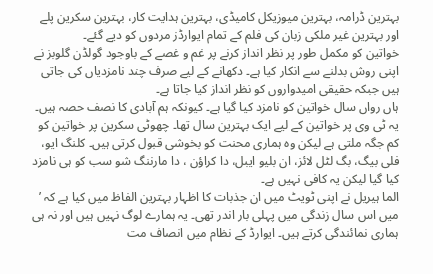بہترین ڈرامہ، بہترین میوزیکل کامیڈی، بہترین ہدایت کار، بہترین سکرین پلے اور بہترین غیر ملکی زبان کی فلم کے تمام ایوارڈز مردوں کو دیے گئے۔
خواتین کو مکمل طور پر نظر انداز کرنے پر غم و غصے کے باوجود گولڈن گلوبز نے اپنی روش بدلنے سے انکار کیا ہے۔ دکھانے کے لیے صرف چند نامزدیاں کی جاتی ہیں جبکہ حقیقی امیدواروں کو نظر انداز کیا جاتا ہے۔
ہاں رواں سال خواتین کو نامزد کیا گیا ہے۔ کیونکہ ہم آبادی کا نصف حصہ ہیں۔ یہ ٹی وی پر خواتین کے لیے ایک بہترین سال تھا۔ چھوٹی سکرین پر خواتین کو کم جگہ ملتی ہے لیکن وہ ہماری محنت کو بخوشی قبول کرتی ہیں۔ کلنگ ایو، فلی بیگ، بگ لٹل لائز، ان بلیو ایبل، دا کراؤن ، دا مارننگ شو سب کو ہی نامزد کیا گیا لیکن یہ کافی نہیں ہے۔
الما ہیریل نے اپنی ٹویٹ میں ان جذبات کا اظہار بہترین الفاظ میں کیا ہے کہ ’ میں اس سال زندگی میں پہلی بار اندر تھی۔ یہ ہمارے لوگ نہیں ہیں اور نہ ہی ہماری نمائندگی کرتے ہیں۔ ایوارڈ کے نظام میں انصاف مت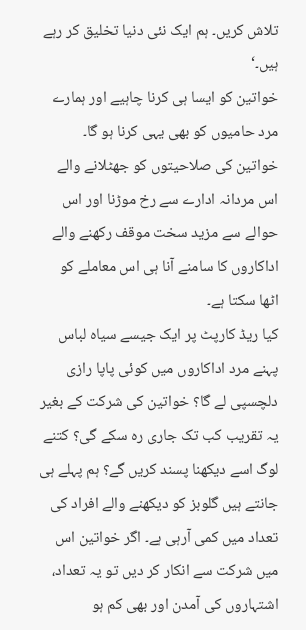تلاش کریں۔ ہم ایک نئی دنیا تخلیق کر رہے ہیں۔‘
خواتین کو ایسا ہی کرنا چاہیے اور ہمارے مرد حامیوں کو بھی یہی کرنا ہو گا۔ خواتین کی صلاحیتوں کو جھٹلانے والے اس مردانہ ادارے سے رخ موڑنا اور اس حوالے سے مزید سخت موقف رکھنے والے اداکاروں کا سامنے آنا ہی اس معاملے کو اٹھا سکتا ہے۔
کیا ریڈ کارپٹ پر ایک جیسے سیاہ لباس پہنے مرد اداکاروں میں کوئی پاپا رازی دلچسپی لے گا؟ خواتین کی شرکت کے بغیر یہ تقریب کب تک جاری رہ سکے گی؟ کتنے لوگ اسے دیکھنا پسند کریں گے؟ ہم پہلے ہی جانتے ہیں گلوبز کو دیکھنے والے افراد کی تعداد میں کمی آرہی ہے۔ اگر خواتین اس میں شرکت سے انکار کر دیں تو یہ تعداد، اشتہاروں کی آمدن اور بھی کم ہو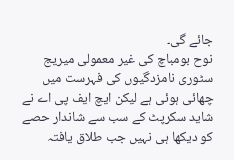جائے گی۔
نوح بومباچ کی غیر معمولی میریج سٹوری نامزدگیوں کی فہرست میں چھائی ہوئی ہے لیکن ایچ ایف پی اے نے شاید سکرپٹ کے سب سے شاندار حصے کو دیکھا ہی نہیں جب طلاق یافتہ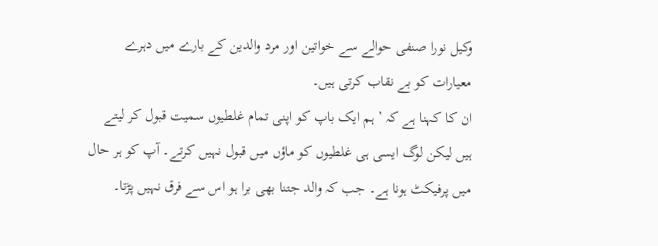وکیل نورا صنفی حوالے سے خواتین اور مرد والدین کے بارے میں دہرے معیارات کو بے نقاب کرتی ہیں۔
ان کا کہنا ہے کہ ’ ہم ایک باپ کو اپنی تمام غلطیوں سمیت قبول کر لیتے ہیں لیکن لوگ ایسی ہی غلطیوں کو ماؤں میں قبول نہیں کرتے۔ آپ کو ہر حال میں پرفیکٹ ہونا ہے۔ جب کہ والد جتنا بھی برا ہو اس سے فرق نہیں پڑتا۔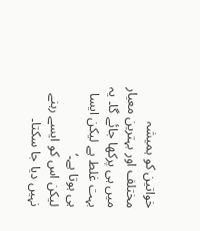خواتین کو ہمیشہ مختلف اور بہترین معیار میں ہی پرکھا جائے گا۔ یہ بہت غلط ہے لیکن ایسا ہی ہوتا ہے۔‘
لیکن اس کو ایسے رہنے نہیں دیا جا سکتا۔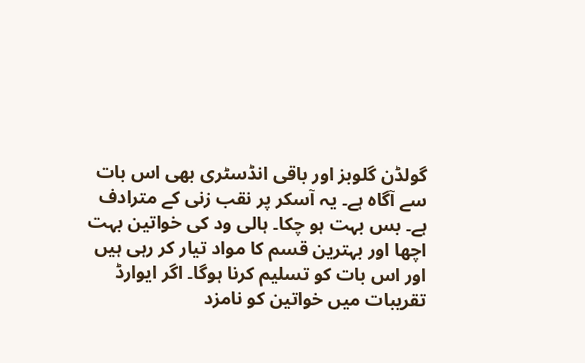گولڈن گلوبز اور باقی انڈسٹری بھی اس بات سے آگاہ ہے۔ یہ آسکر پر نقب زنی کے مترادف ہے۔ بس بہت ہو چکا۔ ہالی ود کی خواتین بہت اچھا اور بہترین قسم کا مواد تیار کر رہی ہیں اور اس بات کو تسلیم کرنا ہوگا۔ اگر ایوارڈ تقریبات میں خواتین کو نامزد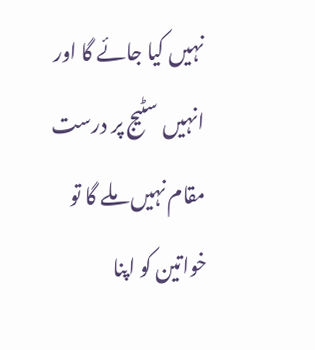نہیں کیا جائے گا اور انہیں سٹیج پر درست مقام نہیں ملے گا تو خواتین کو اپنا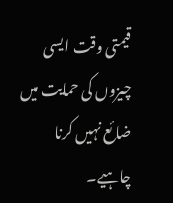قیمتی وقت ایسی چیزوں کی حمایت میں ضائع نہیں کرنا چاہیے۔